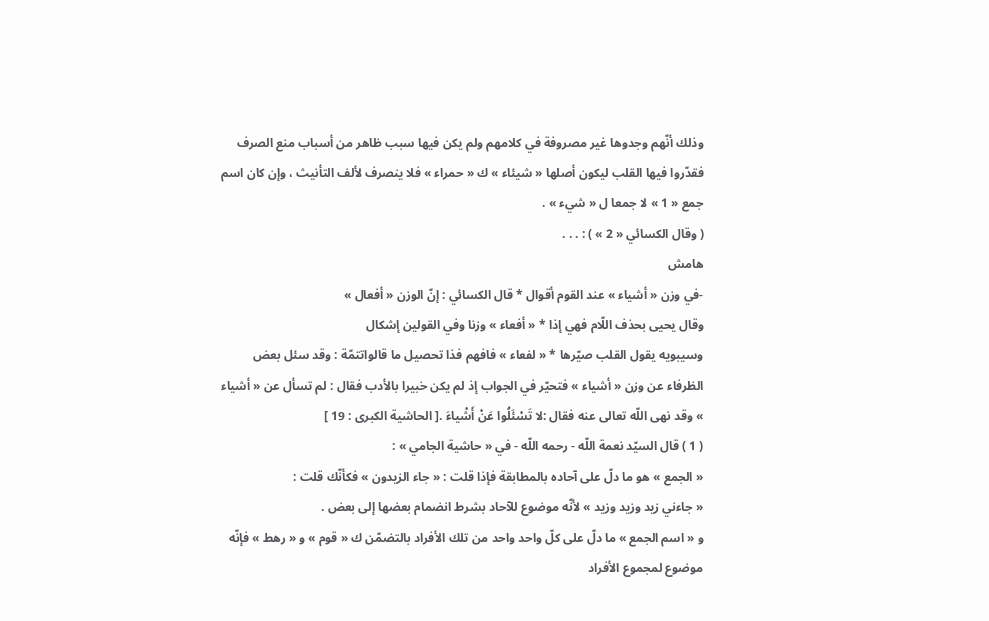وذلك أنّهم وجدوها غير مصروفة في كلامهم ولم يكن فيها سبب ظاهر من أسباب منع الصرف فقدّروا فيها القلب ليكون أصلها « شيئاء » ك « حمراء » فلا ينصرف لألف التأنيث ، وإن كان اسم جمع « 1 » لا جمعا ل « شيء » .
( وقال الكسائي « 2 » ) : . . .
هامش
-في وزن « أشياء » عند القوم أقوال * قال الكسائي : إنّ الوزن « أفعال »
وقال يحيى بحذف اللّام فهي إذا * « أفعاء » وزنا وفي القولين إشكال
وسيبويه يقول القلب صيّرها * « لفعاء » فافهم فذا تحصيل ما قالواتتمّة : وقد سئل بعض الظرفاء عن وزن « أشياء » فتحيّر في الجواب إذ لم يكن خبيرا بالأدب فقال : لم تسأل عن « أشياء » وقد نهى اللّه تعالى عنه فقال :لا تَسْئَلُوا عَنْ أَشْياءَ .[ الحاشية الكبرى : 19 ]
( 1 ) قال السيّد نعمة اللّه - رحمه اللّه - في « حاشية الجامي » :
« الجمع » هو ما دلّ على آحاده بالمطابقة فإذا قلت : « جاء الزيدون » فكأنّك قلت :
« جاءني زيد وزيد وزيد » لأنّه موضوع للآحاد بشرط انضمام بعضها إلى بعض .
و « اسم الجمع » ما دلّ على كلّ واحد واحد من تلك الأفراد بالتضمّن ك « قوم » و « رهط » فإنّه موضوع لمجموع الأفراد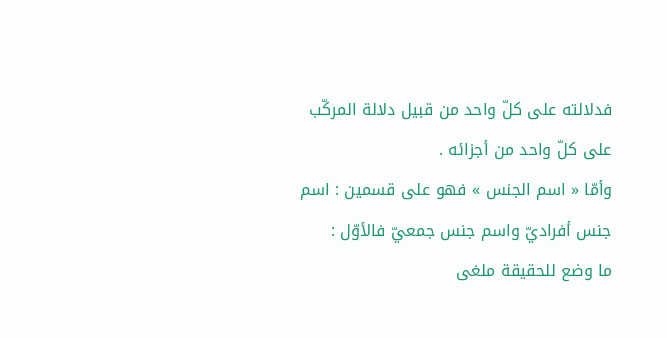فدلالته على كلّ واحد من قبيل دلالة المركّب على كلّ واحد من أجزائه .
وأمّا « اسم الجنس » فهو على قسمين : اسم جنس أفراديّ واسم جنس جمعيّ فالأوّل :
ما وضع للحقيقة ملغى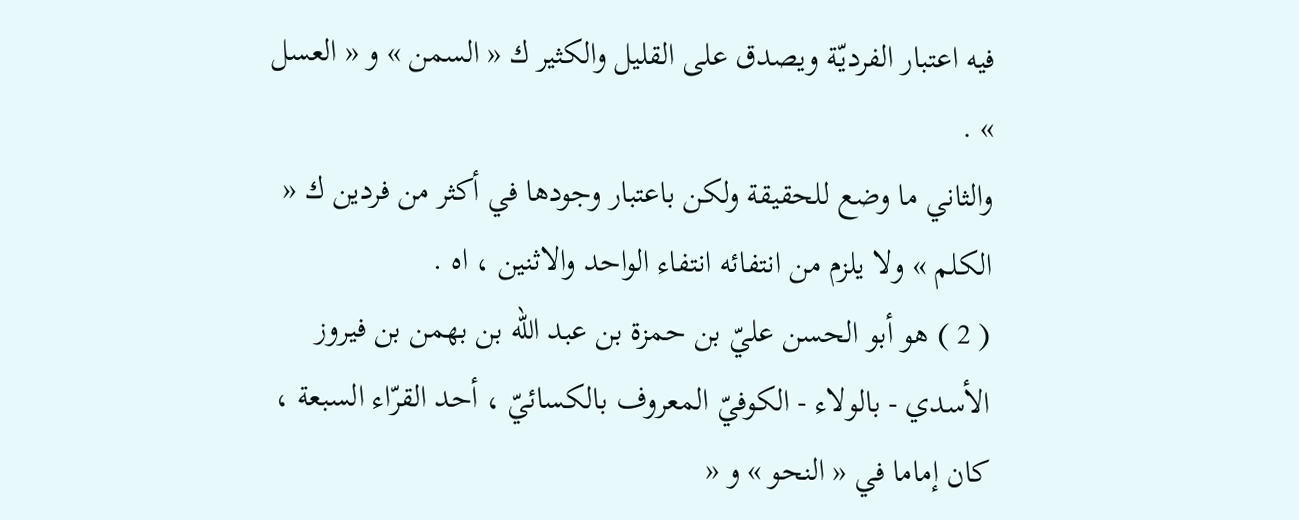فيه اعتبار الفرديّة ويصدق على القليل والكثير ك « السمن » و « العسل » .
والثاني ما وضع للحقيقة ولكن باعتبار وجودها في أكثر من فردين ك « الكلم » ولا يلزم من انتفائه انتفاء الواحد والاثنين ، اه .
( 2 ) هو أبو الحسن عليّ بن حمزة بن عبد اللّه بن بهمن بن فيروز الأسدي - بالولاء - الكوفيّ المعروف بالكسائيّ ، أحد القرّاء السبعة ، كان إماما في « النحو » و «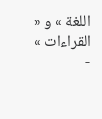اللغة » و « القراءات » -